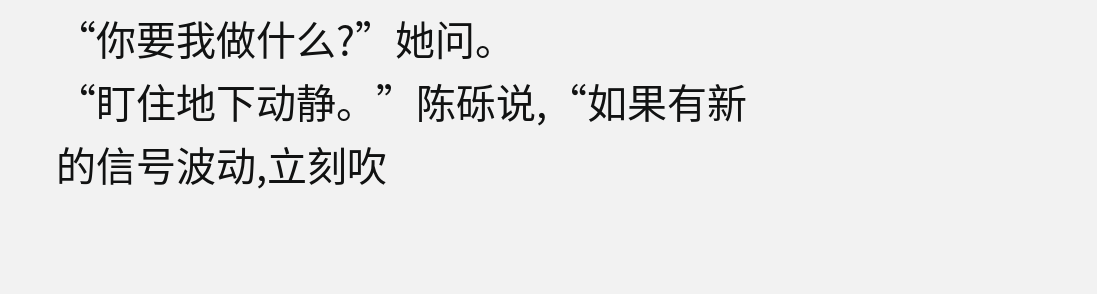“你要我做什么?”她问。
“盯住地下动静。”陈砾说,“如果有新的信号波动,立刻吹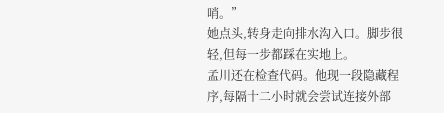哨。”
她点头,转身走向排水沟入口。脚步很轻,但每一步都踩在实地上。
孟川还在检查代码。他现一段隐藏程序,每隔十二小时就会尝试连接外部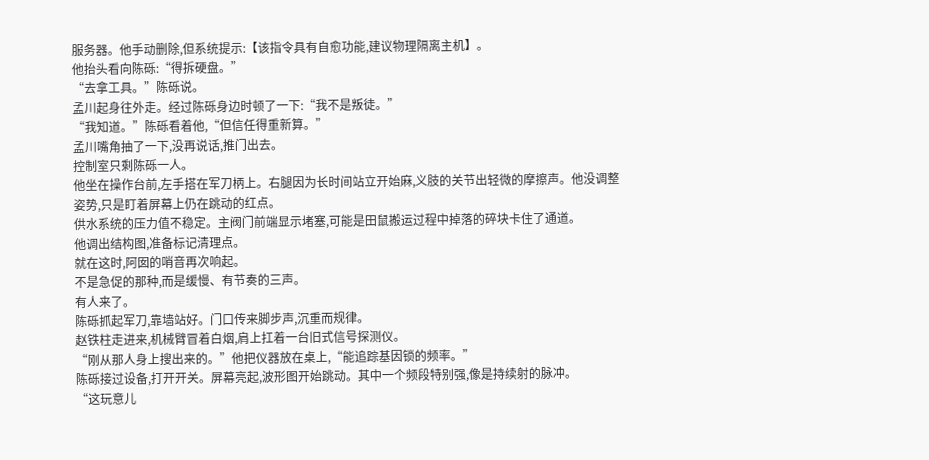服务器。他手动删除,但系统提示:【该指令具有自愈功能,建议物理隔离主机】。
他抬头看向陈砾:“得拆硬盘。”
“去拿工具。”陈砾说。
孟川起身往外走。经过陈砾身边时顿了一下:“我不是叛徒。”
“我知道。”陈砾看着他,“但信任得重新算。”
孟川嘴角抽了一下,没再说话,推门出去。
控制室只剩陈砾一人。
他坐在操作台前,左手搭在军刀柄上。右腿因为长时间站立开始麻,义肢的关节出轻微的摩擦声。他没调整姿势,只是盯着屏幕上仍在跳动的红点。
供水系统的压力值不稳定。主阀门前端显示堵塞,可能是田鼠搬运过程中掉落的碎块卡住了通道。
他调出结构图,准备标记清理点。
就在这时,阿囡的哨音再次响起。
不是急促的那种,而是缓慢、有节奏的三声。
有人来了。
陈砾抓起军刀,靠墙站好。门口传来脚步声,沉重而规律。
赵铁柱走进来,机械臂冒着白烟,肩上扛着一台旧式信号探测仪。
“刚从那人身上搜出来的。”他把仪器放在桌上,“能追踪基因锁的频率。”
陈砾接过设备,打开开关。屏幕亮起,波形图开始跳动。其中一个频段特别强,像是持续射的脉冲。
“这玩意儿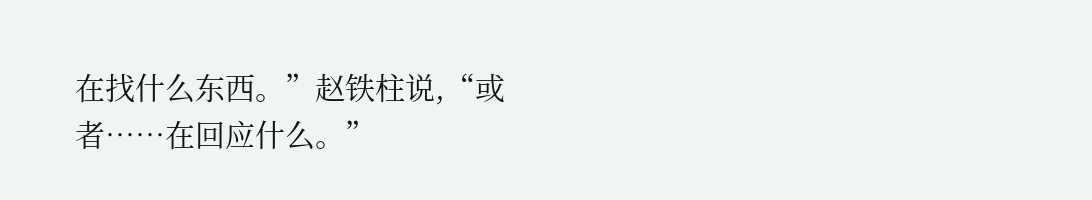在找什么东西。”赵铁柱说,“或者……在回应什么。”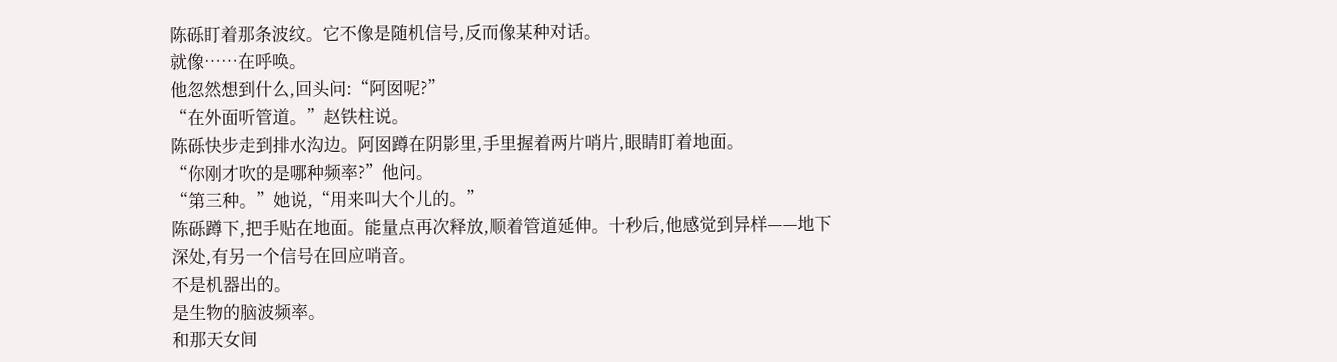陈砾盯着那条波纹。它不像是随机信号,反而像某种对话。
就像……在呼唤。
他忽然想到什么,回头问:“阿囡呢?”
“在外面听管道。”赵铁柱说。
陈砾快步走到排水沟边。阿囡蹲在阴影里,手里握着两片哨片,眼睛盯着地面。
“你刚才吹的是哪种频率?”他问。
“第三种。”她说,“用来叫大个儿的。”
陈砾蹲下,把手贴在地面。能量点再次释放,顺着管道延伸。十秒后,他感觉到异样——地下深处,有另一个信号在回应哨音。
不是机器出的。
是生物的脑波频率。
和那天女间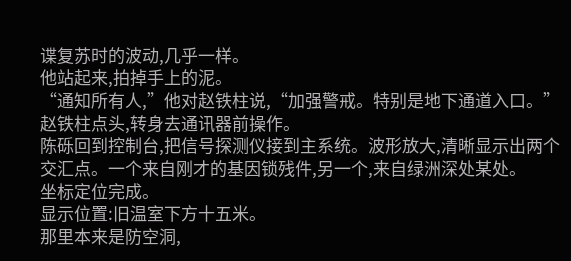谍复苏时的波动,几乎一样。
他站起来,拍掉手上的泥。
“通知所有人,”他对赵铁柱说,“加强警戒。特别是地下通道入口。”
赵铁柱点头,转身去通讯器前操作。
陈砾回到控制台,把信号探测仪接到主系统。波形放大,清晰显示出两个交汇点。一个来自刚才的基因锁残件,另一个,来自绿洲深处某处。
坐标定位完成。
显示位置:旧温室下方十五米。
那里本来是防空洞,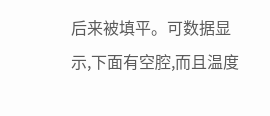后来被填平。可数据显示,下面有空腔,而且温度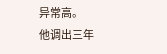异常高。
他调出三年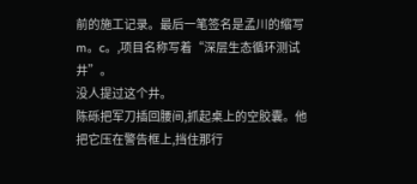前的施工记录。最后一笔签名是孟川的缩写m。c。,项目名称写着“深层生态循环测试井”。
没人提过这个井。
陈砾把军刀插回腰间,抓起桌上的空胶囊。他把它压在警告框上,挡住那行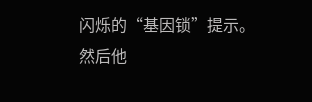闪烁的“基因锁”提示。
然后他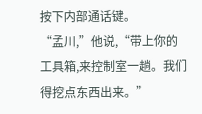按下内部通话键。
“孟川,”他说,“带上你的工具箱,来控制室一趟。我们得挖点东西出来。”